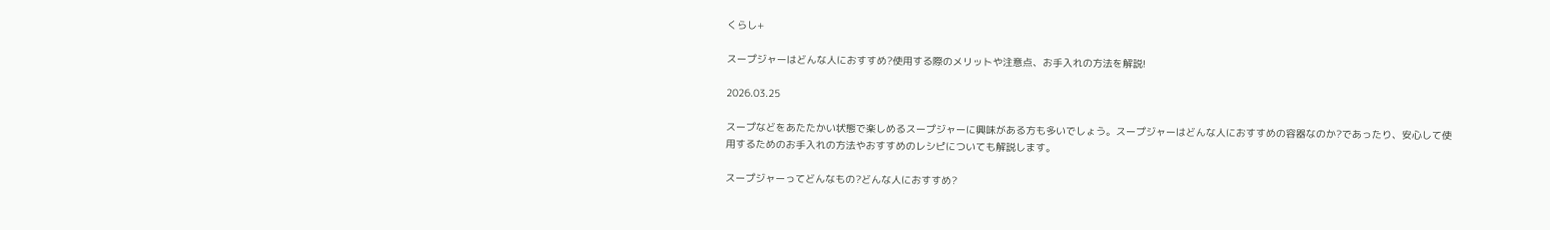くらし+

スープジャーはどんな人におすすめ?使用する際のメリットや注意点、お手入れの方法を解説!

2026.03.25

スープなどをあたたかい状態で楽しめるスープジャーに興味がある方も多いでしょう。スープジャーはどんな人におすすめの容器なのか?であったり、安心して使用するためのお手入れの方法やおすすめのレシピについても解説します。

スープジャーってどんなもの?どんな人におすすめ?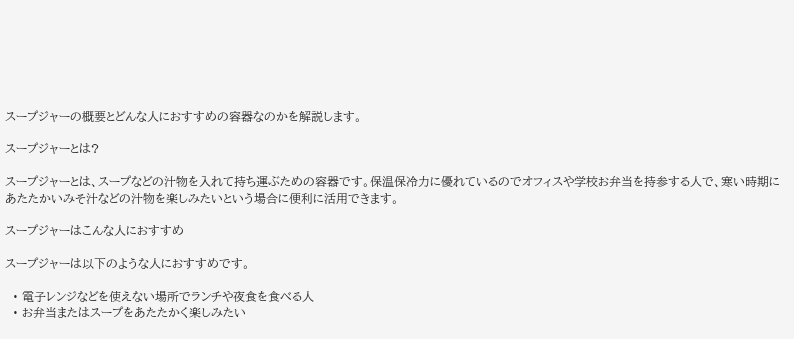スープジャーの概要とどんな人におすすめの容器なのかを解説します。

スープジャーとは?

スープジャーとは、スープなどの汁物を入れて持ち運ぶための容器です。保温保冷力に優れているのでオフィスや学校お弁当を持参する人で、寒い時期にあたたかいみそ汁などの汁物を楽しみたいという場合に便利に活用できます。

スープジャーはこんな人におすすめ

スープジャーは以下のような人におすすめです。

  • 電子レンジなどを使えない場所でランチや夜食を食べる人
  • お弁当またはスープをあたたかく楽しみたい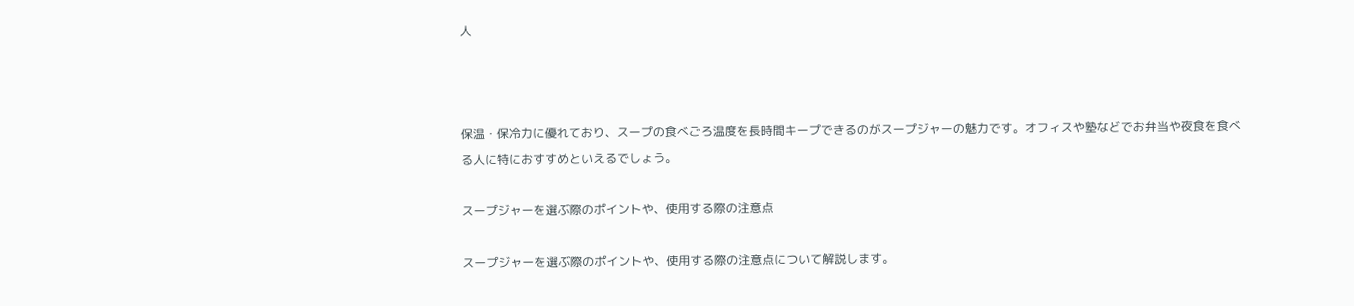人



保温・保冷力に優れており、スープの食べごろ温度を長時間キープできるのがスープジャーの魅力です。オフィスや塾などでお弁当や夜食を食べる人に特におすすめといえるでしょう。

スープジャーを選ぶ際のポイントや、使用する際の注意点

スープジャーを選ぶ際のポイントや、使用する際の注意点について解説します。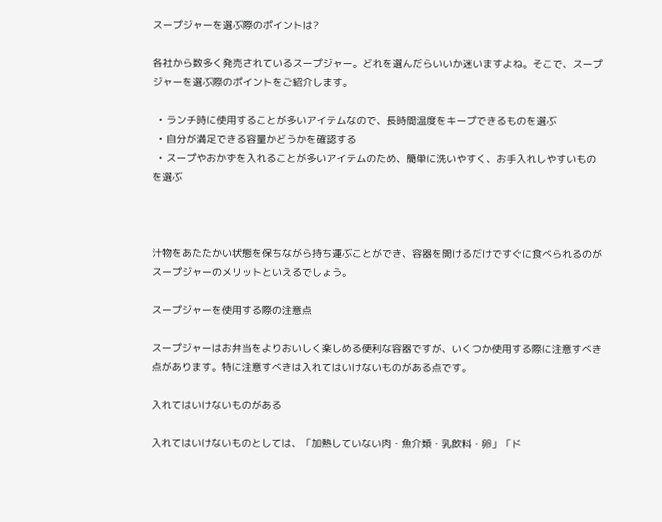スープジャーを選ぶ際のポイントは?

各社から数多く発売されているスープジャー。どれを選んだらいいか迷いますよね。そこで、スープジャーを選ぶ際のポイントをご紹介します。

  • ランチ時に使用することが多いアイテムなので、長時間温度をキープできるものを選ぶ
  • 自分が満足できる容量かどうかを確認する
  • スープやおかずを入れることが多いアイテムのため、簡単に洗いやすく、お手入れしやすいものを選ぶ



汁物をあたたかい状態を保ちながら持ち運ぶことができ、容器を開けるだけですぐに食べられるのがスープジャーのメリットといえるでしょう。

スープジャーを使用する際の注意点

スープジャーはお弁当をよりおいしく楽しめる便利な容器ですが、いくつか使用する際に注意すべき点があります。特に注意すべきは入れてはいけないものがある点です。

入れてはいけないものがある

入れてはいけないものとしては、「加熱していない肉・魚介類・乳飲料・卵」「ド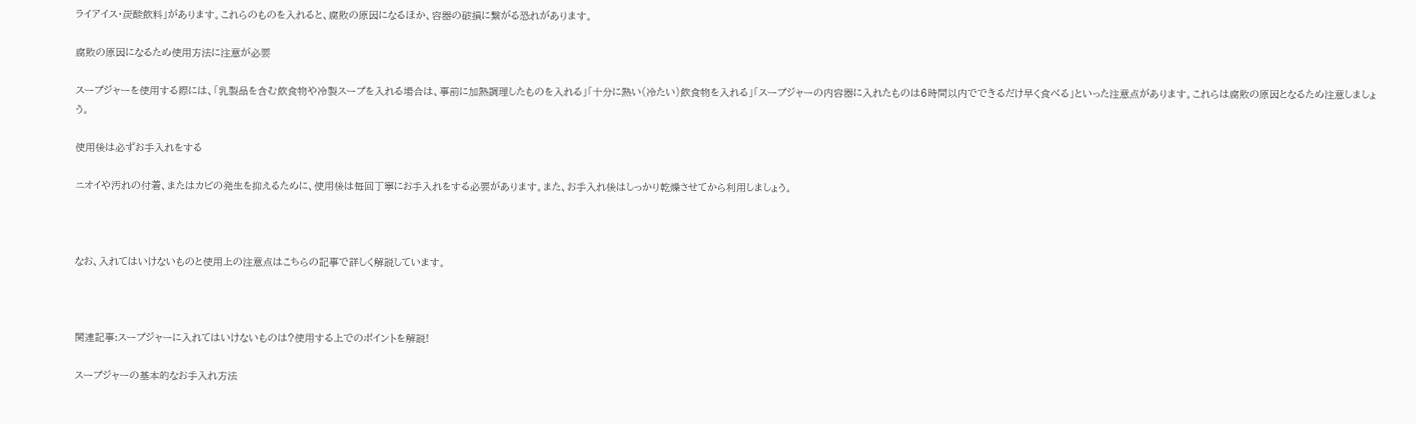ライアイス・炭酸飲料」があります。これらのものを入れると、腐敗の原因になるほか、容器の破損に繋がる恐れがあります。

腐敗の原因になるため使用方法に注意が必要

スープジャーを使用する際には、「乳製品を含む飲食物や冷製スープを入れる場合は、事前に加熱調理したものを入れる」「十分に熱い(冷たい)飲食物を入れる」「スープジャーの内容器に入れたものは6時間以内でできるだけ早く食べる」といった注意点があります。これらは腐敗の原因となるため注意しましょう。

使用後は必ずお手入れをする

ニオイや汚れの付着、またはカビの発生を抑えるために、使用後は毎回丁寧にお手入れをする必要があります。また、お手入れ後はしっかり乾燥させてから利用しましょう。



なお、入れてはいけないものと使用上の注意点はこちらの記事で詳しく解説しています。



関連記事:スープジャーに入れてはいけないものは?使用する上でのポイントを解説!

スープジャーの基本的なお手入れ方法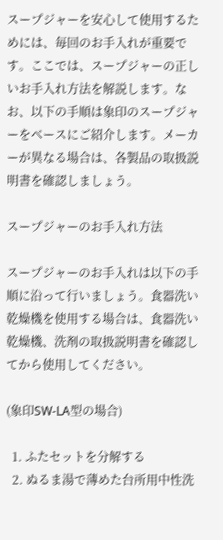スープジャーを安心して使用するためには、毎回のお手入れが重要です。ここでは、スープジャーの正しいお手入れ方法を解説します。なお、以下の手順は象印のスープジャーをベースにご紹介します。メーカーが異なる場合は、各製品の取扱説明書を確認しましょう。

スープジャーのお手入れ方法

スープジャーのお手入れは以下の手順に沿って行いましょう。食器洗い乾燥機を使用する場合は、食器洗い乾燥機、洗剤の取扱説明書を確認してから使用してください。

(象印SW-LA型の場合)

  1. ふたセットを分解する
  2. ぬるま湯で薄めた台所用中性洗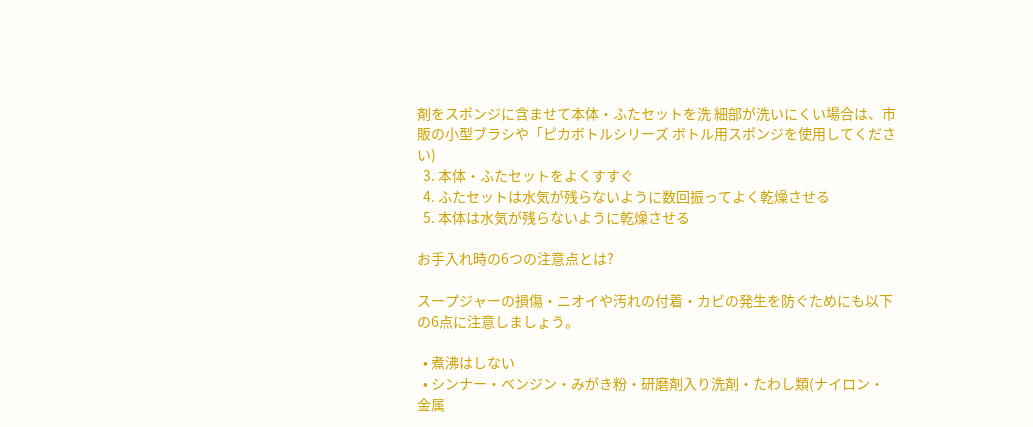剤をスポンジに含ませて本体・ふたセットを洗 細部が洗いにくい場合は、市販の小型ブラシや「ピカボトルシリーズ ボトル用スポンジを使用してください)
  3. 本体・ふたセットをよくすすぐ
  4. ふたセットは水気が残らないように数回振ってよく乾燥させる
  5. 本体は水気が残らないように乾燥させる

お手入れ時の6つの注意点とは?

スープジャーの損傷・ニオイや汚れの付着・カビの発生を防ぐためにも以下の6点に注意しましょう。

  • 煮沸はしない
  • シンナー・ベンジン・みがき粉・研磨剤入り洗剤・たわし類(ナイロン・金属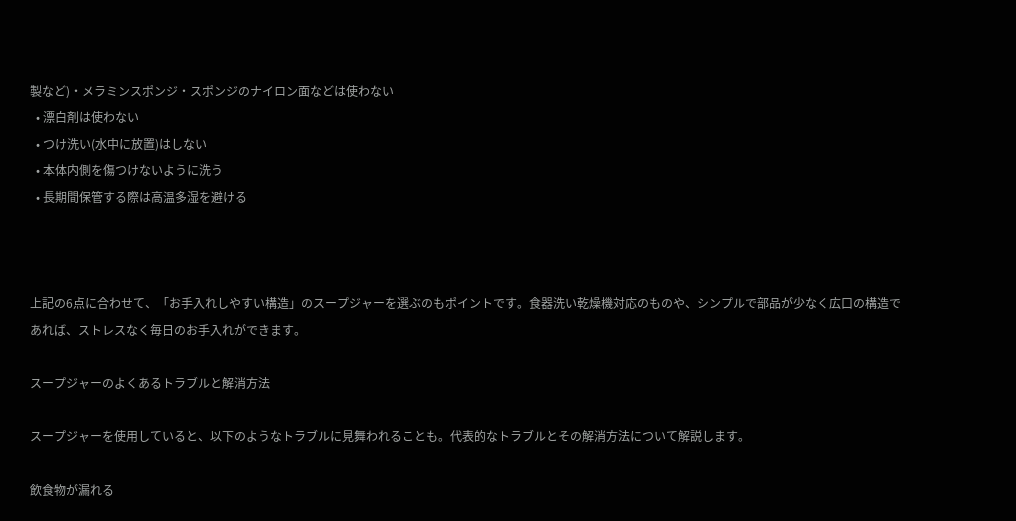製など)・メラミンスポンジ・スポンジのナイロン面などは使わない
  • 漂白剤は使わない
  • つけ洗い(水中に放置)はしない
  • 本体内側を傷つけないように洗う
  • 長期間保管する際は高温多湿を避ける



上記の6点に合わせて、「お手入れしやすい構造」のスープジャーを選ぶのもポイントです。食器洗い乾燥機対応のものや、シンプルで部品が少なく広口の構造であれば、ストレスなく毎日のお手入れができます。

スープジャーのよくあるトラブルと解消方法

スープジャーを使用していると、以下のようなトラブルに見舞われることも。代表的なトラブルとその解消方法について解説します。

飲食物が漏れる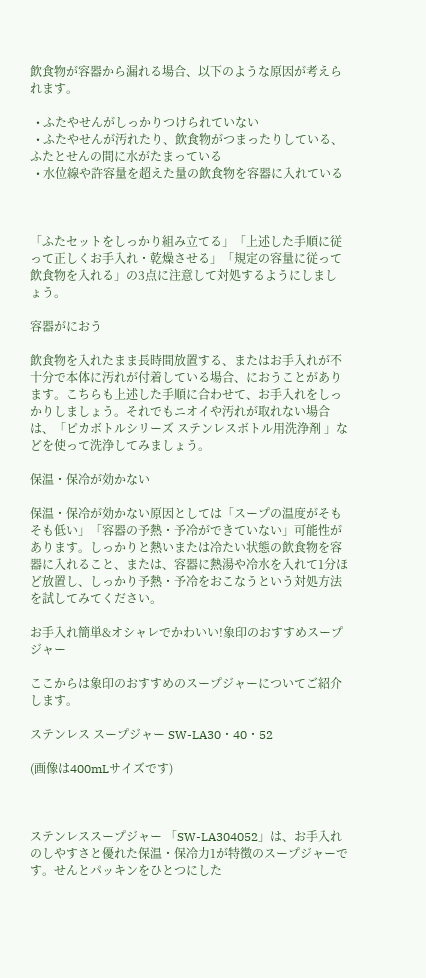飲食物が容器から漏れる場合、以下のような原因が考えられます。

  • ふたやせんがしっかりつけられていない
  • ふたやせんが汚れたり、飲食物がつまったりしている、ふたとせんの間に水がたまっている
  • 水位線や許容量を超えた量の飲食物を容器に入れている



「ふたセットをしっかり組み立てる」「上述した手順に従って正しくお手入れ・乾燥させる」「規定の容量に従って飲食物を入れる」の3点に注意して対処するようにしましょう。

容器がにおう

飲食物を入れたまま長時間放置する、またはお手入れが不十分で本体に汚れが付着している場合、におうことがあります。こちらも上述した手順に合わせて、お手入れをしっかりしましょう。それでもニオイや汚れが取れない場合は、「ピカボトルシリーズ ステンレスボトル用洗浄剤 」などを使って洗浄してみましょう。

保温・保冷が効かない

保温・保冷が効かない原因としては「スープの温度がそもそも低い」「容器の予熱・予冷ができていない」可能性があります。しっかりと熱いまたは冷たい状態の飲食物を容器に入れること、または、容器に熱湯や冷水を入れて1分ほど放置し、しっかり予熱・予冷をおこなうという対処方法を試してみてください。

お手入れ簡単&オシャレでかわいい!象印のおすすめスープジャー

ここからは象印のおすすめのスープジャーについてご紹介します。

ステンレス スープジャー SW-LA30・40・52

(画像は400mLサイズです)



ステンレススープジャー 「SW-LA304052」は、お手入れのしやすさと優れた保温・保冷力1が特徴のスープジャーです。せんとパッキンをひとつにした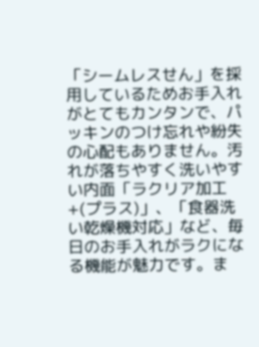「シームレスせん」を採用しているためお手入れがとてもカンタンで、パッキンのつけ忘れや紛失の心配もありません。汚れが落ちやすく洗いやすい内面「ラクリア加工+(プラス)」、「食器洗い乾燥機対応」など、毎日のお手入れがラクになる機能が魅力です。ま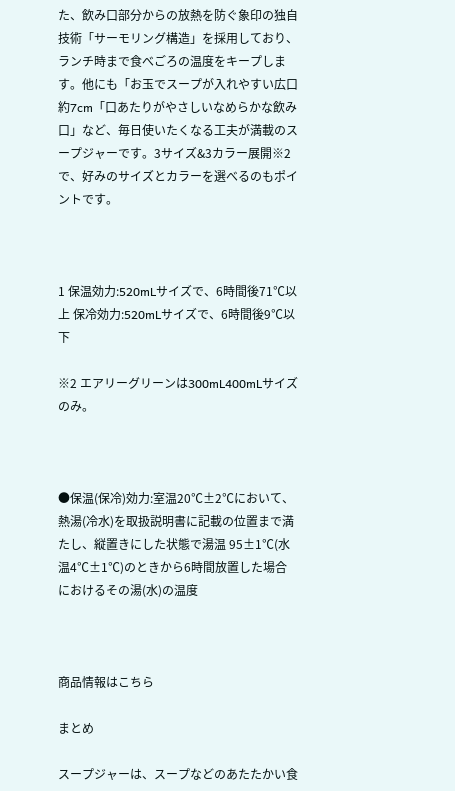た、飲み口部分からの放熱を防ぐ象印の独自技術「サーモリング構造」を採用しており、ランチ時まで食べごろの温度をキープします。他にも「お玉でスープが入れやすい広口約7cm「口あたりがやさしいなめらかな飲み口」など、毎日使いたくなる工夫が満載のスープジャーです。3サイズ&3カラー展開※2で、好みのサイズとカラーを選べるのもポイントです。



1 保温効力:520mLサイズで、6時間後71℃以上 保冷効力:520mLサイズで、6時間後9℃以下

※2 エアリーグリーンは300mL400mLサイズのみ。



●保温(保冷)効力:室温20℃±2℃において、熱湯(冷水)を取扱説明書に記載の位置まで満たし、縦置きにした状態で湯温 95±1℃(水温4℃±1℃)のときから6時間放置した場合におけるその湯(水)の温度



商品情報はこちら

まとめ

スープジャーは、スープなどのあたたかい食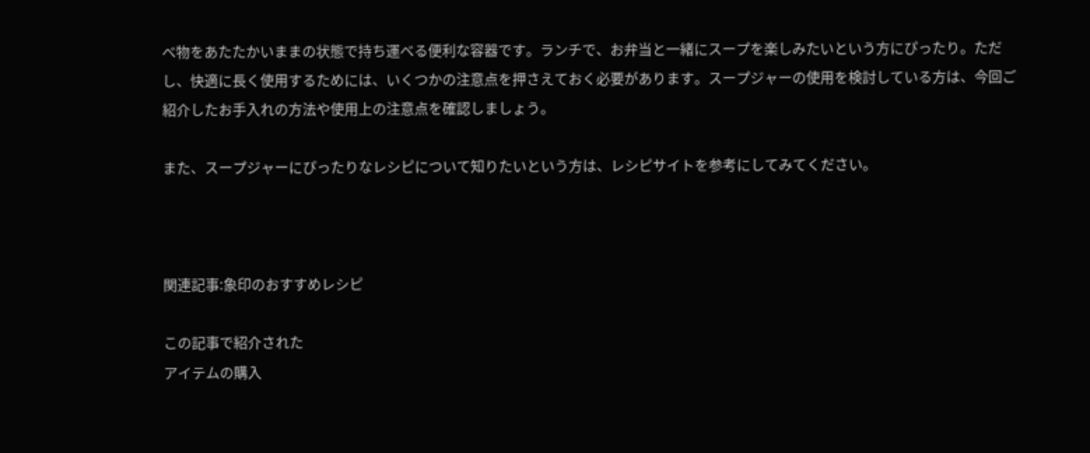べ物をあたたかいままの状態で持ち運べる便利な容器です。ランチで、お弁当と一緒にスープを楽しみたいという方にぴったり。ただし、快適に長く使用するためには、いくつかの注意点を押さえておく必要があります。スープジャーの使用を検討している方は、今回ご紹介したお手入れの方法や使用上の注意点を確認しましょう。

また、スープジャーにぴったりなレシピについて知りたいという方は、レシピサイトを参考にしてみてください。



関連記事:象印のおすすめレシピ

この記事で紹介された
アイテムの購入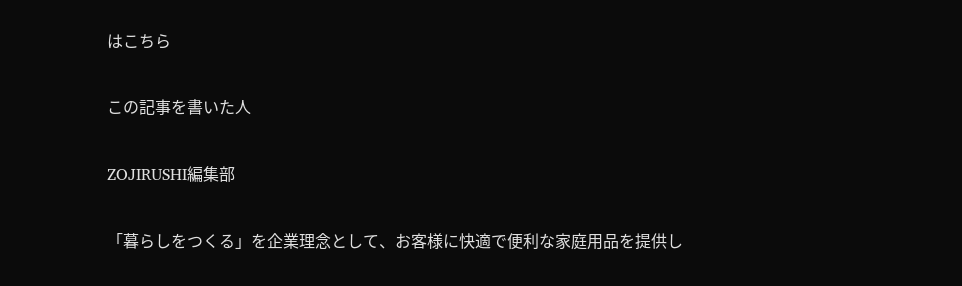はこちら

この記事を書いた人

ZOJIRUSHI編集部

「暮らしをつくる」を企業理念として、お客様に快適で便利な家庭用品を提供し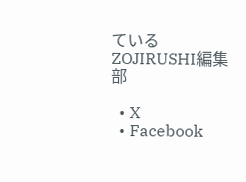ているZOJIRUSHI編集部

  • X
  • Facebook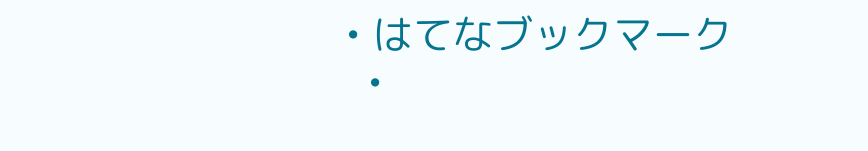• はてなブックマーク
  •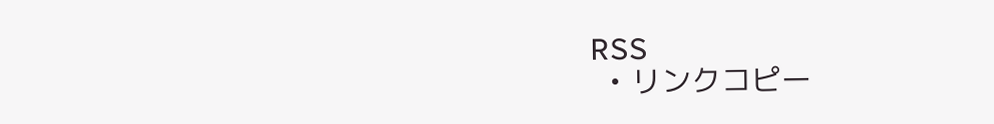RSS
  • リンクコピー